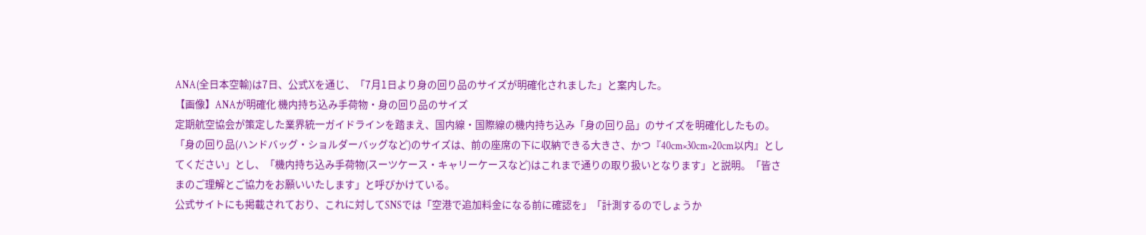ANA(全日本空輸)は7日、公式Xを通じ、「7月1日より身の回り品のサイズが明確化されました」と案内した。
【画像】ANAが明確化 機内持ち込み手荷物・身の回り品のサイズ
定期航空協会が策定した業界統一ガイドラインを踏まえ、国内線・国際線の機内持ち込み「身の回り品」のサイズを明確化したもの。
「身の回り品(ハンドバッグ・ショルダーバッグなど)のサイズは、前の座席の下に収納できる大きさ、かつ『40cm×30cm×20cm以内』としてください」とし、「機内持ち込み手荷物(スーツケース・キャリーケースなど)はこれまで通りの取り扱いとなります」と説明。「皆さまのご理解とご協力をお願いいたします」と呼びかけている。
公式サイトにも掲載されており、これに対してSNSでは「空港で追加料金になる前に確認を」「計測するのでしょうか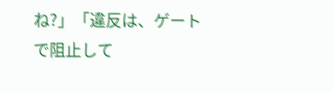ね?」「違反は、ゲートで阻止して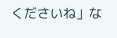くださいね」な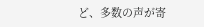ど、多数の声が寄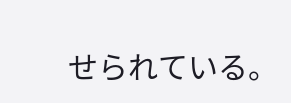せられている。